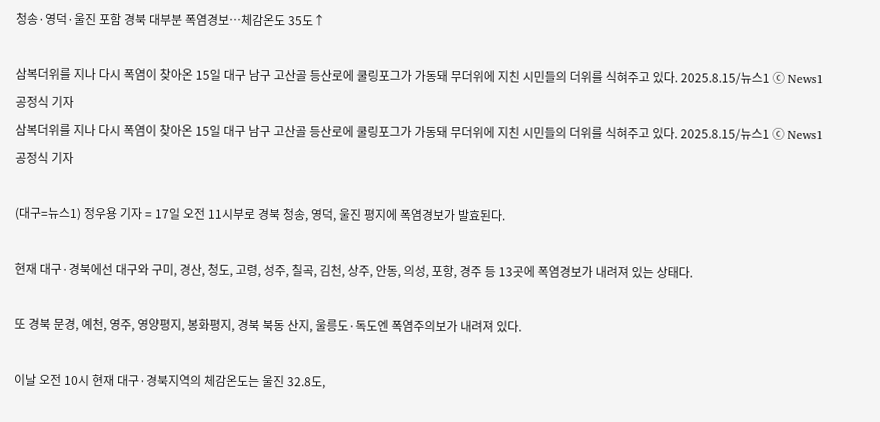청송·영덕·울진 포함 경북 대부분 폭염경보…체감온도 35도↑

삼복더위를 지나 다시 폭염이 찾아온 15일 대구 남구 고산골 등산로에 쿨링포그가 가동돼 무더위에 지친 시민들의 더위를 식혀주고 있다. 2025.8.15/뉴스1 ⓒ News1 공정식 기자
삼복더위를 지나 다시 폭염이 찾아온 15일 대구 남구 고산골 등산로에 쿨링포그가 가동돼 무더위에 지친 시민들의 더위를 식혀주고 있다. 2025.8.15/뉴스1 ⓒ News1 공정식 기자

(대구=뉴스1) 정우용 기자 = 17일 오전 11시부로 경북 청송, 영덕, 울진 평지에 폭염경보가 발효된다.

현재 대구·경북에선 대구와 구미, 경산, 청도, 고령, 성주, 칠곡, 김천, 상주, 안동, 의성, 포항, 경주 등 13곳에 폭염경보가 내려져 있는 상태다.

또 경북 문경, 예천, 영주, 영양평지, 봉화평지, 경북 북동 산지, 울릉도·독도엔 폭염주의보가 내려져 있다.

이날 오전 10시 현재 대구·경북지역의 체감온도는 울진 32.8도,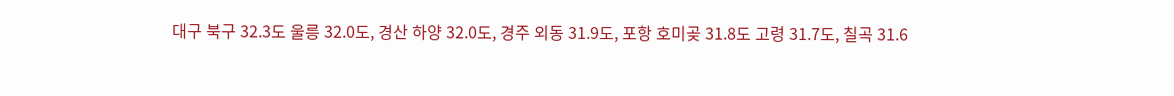대구 북구 32.3도 울릉 32.0도, 경산 하양 32.0도, 경주 외동 31.9도, 포항 호미곶 31.8도 고령 31.7도, 칠곡 31.6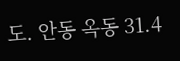도. 안동 옥동 31.4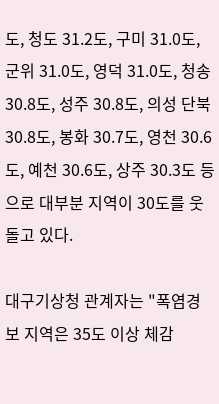도, 청도 31.2도, 구미 31.0도, 군위 31.0도, 영덕 31.0도, 청송 30.8도, 성주 30.8도, 의성 단북 30.8도, 봉화 30.7도, 영천 30.6도, 예천 30.6도, 상주 30.3도 등으로 대부분 지역이 30도를 웃돌고 있다.

대구기상청 관계자는 "폭염경보 지역은 35도 이상 체감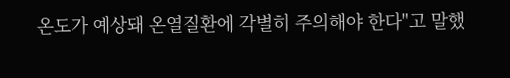온도가 예상돼 온열질환에 각별히 주의해야 한다"고 말했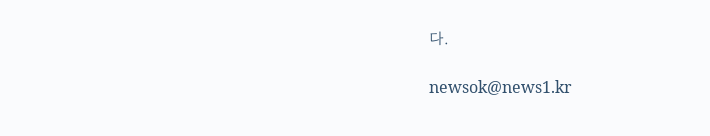다.

newsok@news1.kr